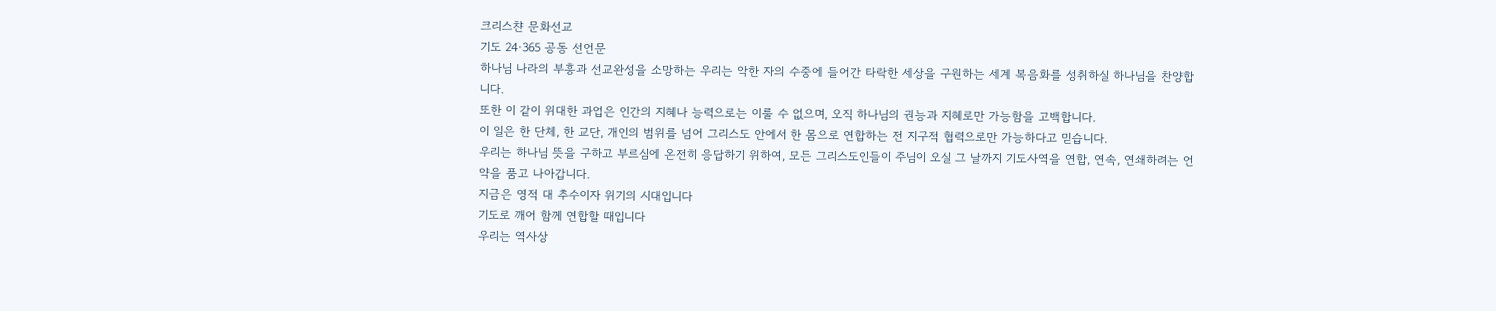크리스챤 문화선교
기도 24·365 공동 선언문
하나님 나라의 부흥과 선교완성을 소망하는 우리는 악한 자의 수중에 들어간 타락한 세상을 구원하는 세계 복음화를 성취하실 하나님을 찬양합니다.
또한 이 같이 위대한 과업은 인간의 지혜나 능력으로는 이룰 수 없으며, 오직 하나님의 권능과 지혜로만 가능함을 고백합니다.
이 일은 한 단체, 한 교단, 개인의 범위를 넘어 그리스도 안에서 한 몸으로 연합하는 전 지구적 협력으로만 가능하다고 믿습니다.
우리는 하나님 뜻을 구하고 부르심에 온전히 응답하기 위하여, 모든 그리스도인들이 주님이 오실 그 날까지 기도사역을 연합, 연속, 연쇄하려는 언약을 품고 나아갑니다.
지금은 영적 대 추수이자 위기의 시대입니다
기도로 깨어 함께 연합할 때입니다
우리는 역사상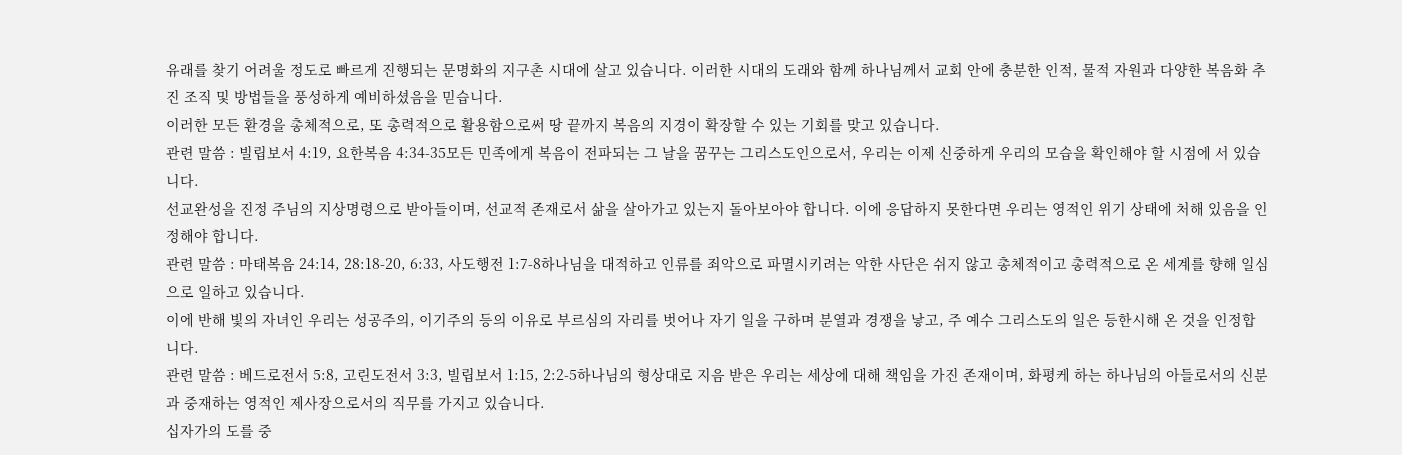유래를 찾기 어려울 정도로 빠르게 진행되는 문명화의 지구촌 시대에 살고 있습니다. 이러한 시대의 도래와 함께 하나님께서 교회 안에 충분한 인적, 물적 자원과 다양한 복음화 추진 조직 및 방법들을 풍성하게 예비하셨음을 믿습니다.
이러한 모든 환경을 총체적으로, 또 총력적으로 활용함으로써 땅 끝까지 복음의 지경이 확장할 수 있는 기회를 맞고 있습니다.
관련 말씀 : 빌립보서 4:19, 요한복음 4:34-35모든 민족에게 복음이 전파되는 그 날을 꿈꾸는 그리스도인으로서, 우리는 이제 신중하게 우리의 모습을 확인해야 할 시점에 서 있습니다.
선교완성을 진정 주님의 지상명령으로 받아들이며, 선교적 존재로서 삶을 살아가고 있는지 돌아보아야 합니다. 이에 응답하지 못한다면 우리는 영적인 위기 상태에 처해 있음을 인정해야 합니다.
관련 말씀 : 마태복음 24:14, 28:18-20, 6:33, 사도행전 1:7-8하나님을 대적하고 인류를 죄악으로 파멸시키려는 악한 사단은 쉬지 않고 총체적이고 총력적으로 온 세계를 향해 일심으로 일하고 있습니다.
이에 반해 빛의 자녀인 우리는 성공주의, 이기주의 등의 이유로 부르심의 자리를 벗어나 자기 일을 구하며 분열과 경쟁을 낳고, 주 예수 그리스도의 일은 등한시해 온 것을 인정합니다.
관련 말씀 : 베드로전서 5:8, 고린도전서 3:3, 빌립보서 1:15, 2:2-5하나님의 형상대로 지음 받은 우리는 세상에 대해 책임을 가진 존재이며, 화평케 하는 하나님의 아들로서의 신분과 중재하는 영적인 제사장으로서의 직무를 가지고 있습니다.
십자가의 도를 중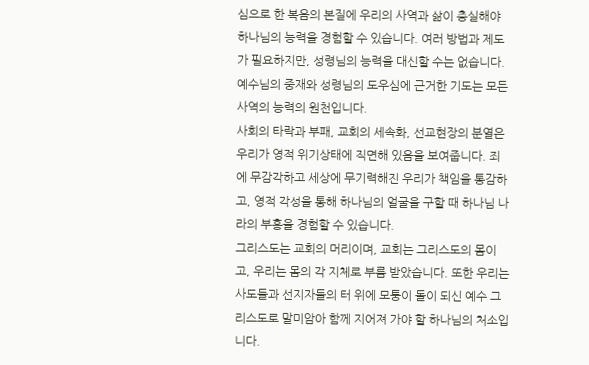심으로 한 복음의 본질에 우리의 사역과 삶이 충실해야 하나님의 능력을 경험할 수 있습니다. 여러 방법과 제도가 필요하지만, 성령님의 능력을 대신할 수는 없습니다. 예수님의 중재와 성령님의 도우심에 근거한 기도는 모든 사역의 능력의 원천입니다.
사회의 타락과 부패, 교회의 세속화, 선교현장의 분열은 우리가 영적 위기상태에 직면해 있음을 보여줍니다. 죄에 무감각하고 세상에 무기력해진 우리가 책임을 통감하고, 영적 각성을 통해 하나님의 얼굴을 구할 때 하나님 나라의 부흥을 경험할 수 있습니다.
그리스도는 교회의 머리이며, 교회는 그리스도의 몸이고, 우리는 몸의 각 지체로 부름 받았습니다. 또한 우리는 사도들과 선지자들의 터 위에 모퉁이 돌이 되신 예수 그리스도로 말미암아 함께 지어져 가야 할 하나님의 처소입니다.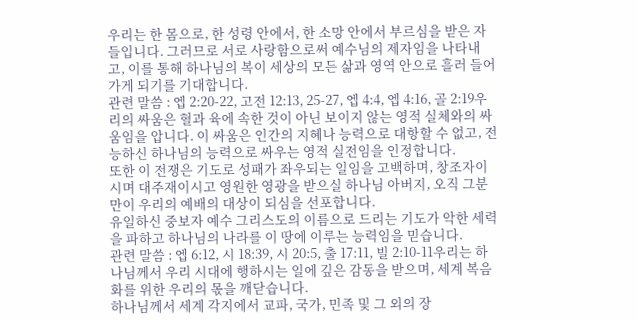우리는 한 몸으로, 한 성령 안에서, 한 소망 안에서 부르심을 받은 자들입니다. 그러므로 서로 사랑함으로써 예수님의 제자임을 나타내고, 이를 통해 하나님의 복이 세상의 모든 삶과 영역 안으로 흘러 들어가게 되기를 기대합니다.
관련 말씀 : 엡 2:20-22, 고전 12:13, 25-27, 엡 4:4, 엡 4:16, 골 2:19우리의 싸움은 혈과 육에 속한 것이 아닌 보이지 않는 영적 실체와의 싸움임을 압니다. 이 싸움은 인간의 지혜나 능력으로 대항할 수 없고, 전능하신 하나님의 능력으로 싸우는 영적 실전임을 인정합니다.
또한 이 전쟁은 기도로 성패가 좌우되는 일임을 고백하며, 창조자이시며 대주재이시고 영원한 영광을 받으실 하나님 아버지, 오직 그분만이 우리의 예배의 대상이 되심을 선포합니다.
유일하신 중보자 예수 그리스도의 이름으로 드리는 기도가 악한 세력을 파하고 하나님의 나라를 이 땅에 이루는 능력임을 믿습니다.
관련 말씀 : 엡 6:12, 시 18:39, 시 20:5, 출 17:11, 빌 2:10-11우리는 하나님께서 우리 시대에 행하시는 일에 깊은 감동을 받으며, 세계 복음화를 위한 우리의 몫을 깨닫습니다.
하나님께서 세계 각지에서 교파, 국가, 민족 및 그 외의 장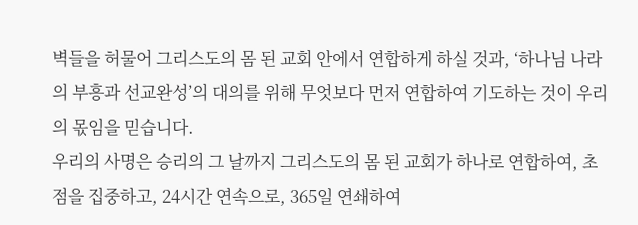벽들을 허물어 그리스도의 몸 된 교회 안에서 연합하게 하실 것과, ‘하나님 나라의 부흥과 선교완성’의 대의를 위해 무엇보다 먼저 연합하여 기도하는 것이 우리의 몫임을 믿습니다.
우리의 사명은 승리의 그 날까지 그리스도의 몸 된 교회가 하나로 연합하여, 초점을 집중하고, 24시간 연속으로, 365일 연쇄하여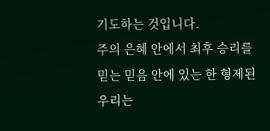기도하는 것입니다.
주의 은혜 안에서 최후 승리를 믿는 믿음 안에 있는 한 형제된 우리는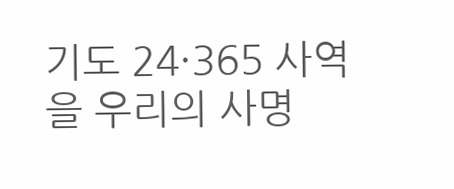기도 24·365 사역을 우리의 사명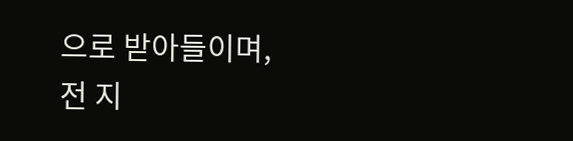으로 받아들이며,
전 지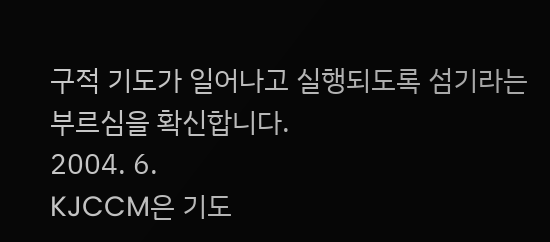구적 기도가 일어나고 실행되도록 섬기라는 부르심을 확신합니다.
2004. 6.
KJCCM은 기도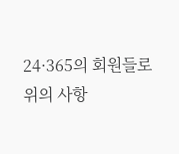24·365의 회원들로 위의 사항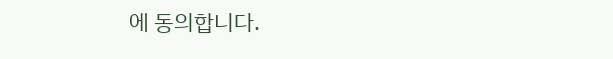에 동의합니다.